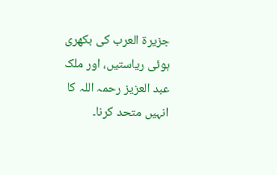جزیرۃ العرب کی بکھری ہوئی ریاستیں، اور ملک عبد العزیز رحمہ اللہ کا انہیں متحد کرنا۔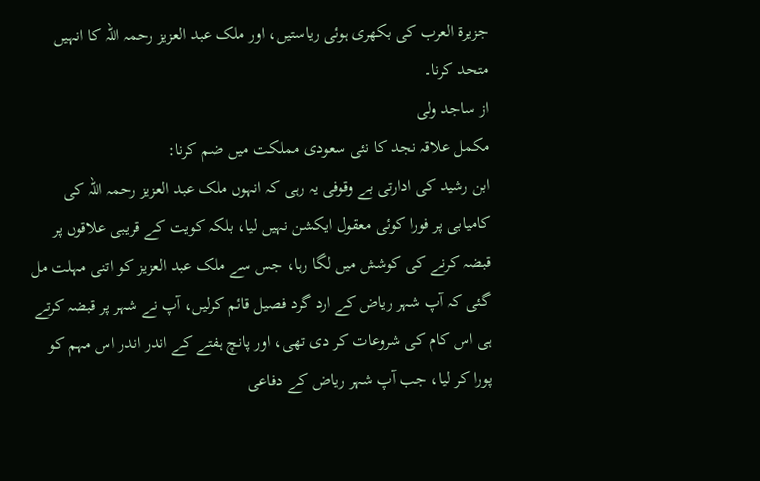جزیرۃ العرب کی بکھری ہوئی ریاستیں، اور ملک عبد العزیز رحمہ اللہ کا انہیں متحد کرنا۔
از ساجد ولی
مکمل علاقہ نجد کا نئی سعودی مملکت میں ضم کرنا:
ابن رشید کی‌ ادارتی بے وقوفی یہ‌ رہی کہ انہوں ملک عبد‌ العزیز رحمہ اللہ کی کامیابی پر فورا کوئی معقول ایکشن نہیں لیا، بلکہ کویت کے قریبی علاقوں پر قبضہ کرنے کی کوشش میں لگا رہا، جس سے ملک عبد العزیز کو اتنی مہلت مل گئی کہ آپ شہر ریاض کے ارد گرد فصیل قائم کرلیں، آپ نے شہر پر قبضہ کرتے ہی اس کام کی شروعات کر دی تھی، اور پانچ ہفتے کے اندر اندر اس مہم کو پورا کر لیا، جب آپ شہر ریاض کے دفاعی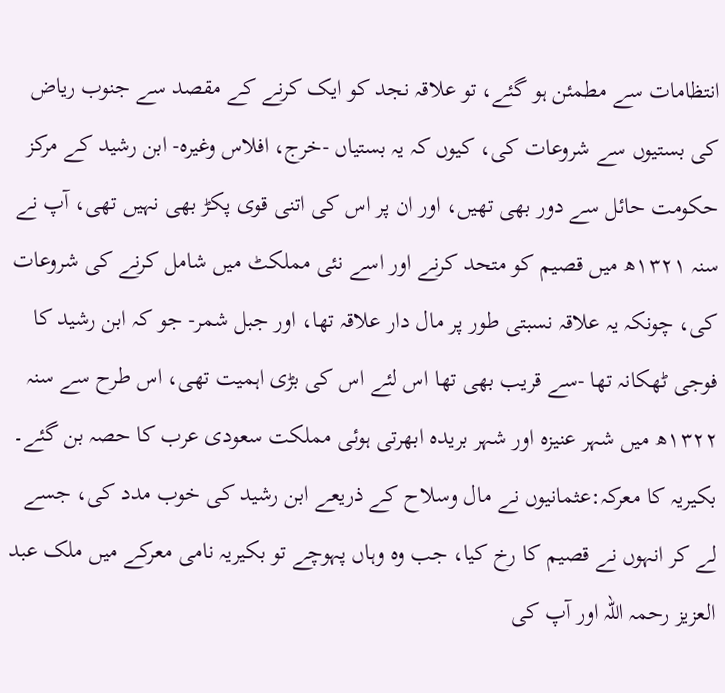انتظامات سے مطمئن ہو گئے، تو علاقہ نجد کو ایک کرنے کے مقصد سے جنوب ریاض کی بستیوں سے شروعات کی، کیوں کہ یہ بستیاں -خرج، افلاس وغیرہ- ابن رشید کے مرکز حکومت حائل‌ سے دور بھی تھیں، اور ان پر اس کی اتنی قوی پکڑ بھی نہیں تھی، آپ نے سنہ ١٣٢١ھ میں قصیم کو متحد کرنے اور اسے نئی مملکٹ میں شامل کرنے کی شروعات کی، چونکہ یہ علاقہ نسبتی طور پر‌ مال دار علاقہ تھا، اور جبل شمر- جو کہ ابن رشید کا فوجی ٹھکانہ تھا -سے قریب بھی تھا اس لئے اس کی بڑی اہمیت تھی، اس طرح سے سنہ ١٣٢٢ھ میں شہر عنیزہ اور شہر بریدہ ابھرتی ہوئی مملکت سعودی عرب کا حصہ بن گئے۔
بکیریہ‌ کا معرکہ:عثمانیوں نے مال وسلاح کے ذریعے ابن رشید کی خوب مدد کی، جسے لے کر انہوں نے قصیم کا رخ کیا، جب وہ وہاں پہوچے تو بکیریہ نامی معرکے میں ملک عبد‌ العزیز رحمہ اللہ اور آپ کی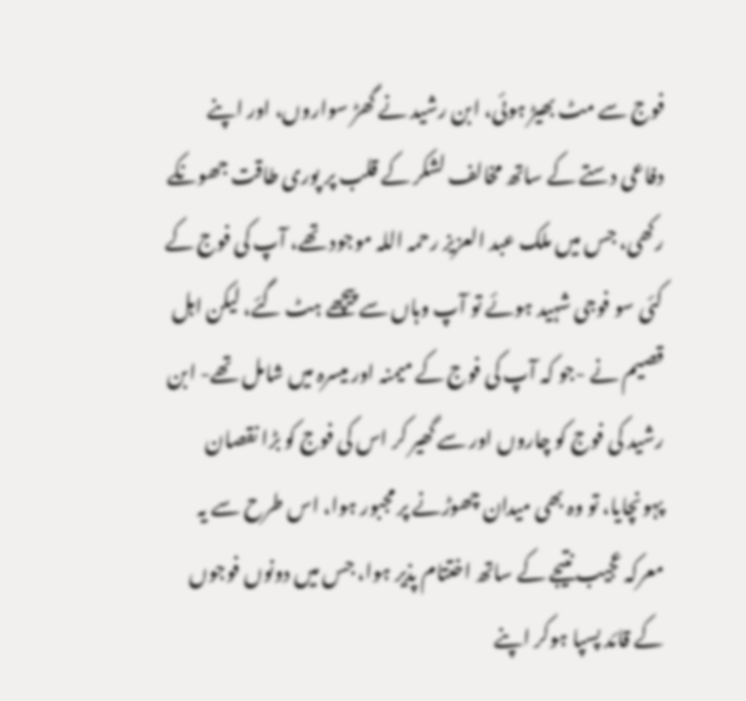فوج سے مٹ بھیڑ ہوئی، ابن رشید نے گھڑ سواروں، اور اپنے دفاعی دستے کے ساتھ مخالف لشکر کے قلب پر پوری طاقت جھونکے رکھی، جس میں ملک عبد‌ العزیز رحمہ اللہ موجود تھے، آپ کی فوج کے کئی سو فوجی شہید ہوئے تو آپ وہاں سے پیچھے ہٹ گئے، لیکن اہل قصیم ‌نے -جو کہ آپ کی فوج کے میمنہ اور میسرہ میں شامل تھے- ابن رشید کی فوج کو چاروں اور سے گھیر کر اس کی فوج کو بڑا نقصان پہونچایا، تو وہ بھی میدان چھوڑنے پر مجبور ہوا، اس طرح سے یہ معرکہ عجیب نتیجے کے ساتھ اختتام پذیر ہوا، جس میں دونوں فوجوں کے قائد پسپا ہوکر اپنے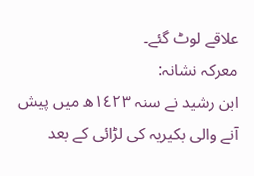علاقے لوٹ گئے۔
معرکہ نشانہ:
ابن رشید نے سنہ ١٤٢٣ھ میں پیش آنے والی بکیریہ کی لڑائی کے بعد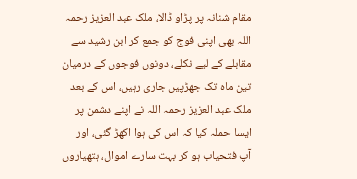مقام شنانہ پر پڑاو ڈالا، ملک عبد العزیز رحمہ اللہ بھی اپنی فوج کو جمع کر ابن رشید سے مقابلے کے لیے نکلے، دونوں فوجوں کے درمیان تین ماہ تک جھڑپیں جاری رہیں، اس کے بعد ملک عبد‌ العزیز رحمہ اللہ نے اپنے دشمن پر ایسا حملہ کیا کہ اس کی ہوا اکھڑ گئی، اور آپ فتحیاب ہو کر بہت سارے اموال، ہتھیاروں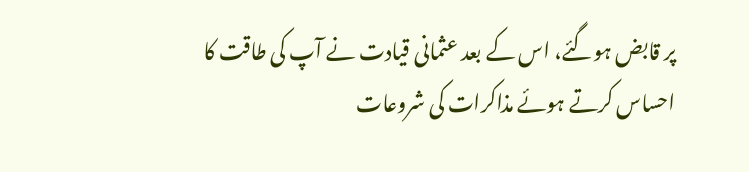پر قابض ہوگئے، اس کے بعد عثمانی قیادت نے آپ کی طاقت کا احساس کرتے ہوئے مذاکرات کی شروعات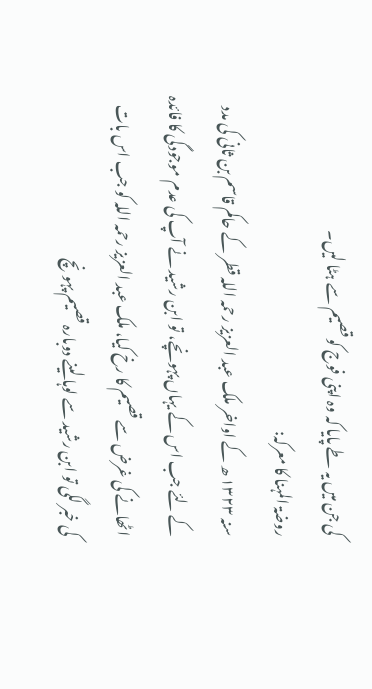کی جن میں یہ طے پایا کہ وہ اپنی فوج کو قصیم سے ہٹا لیں۔
روضۃ المہنا کا معرکہ:
سنہ ١٣٢٣ ھ کے اواخر ملک عبد‌ العزیز رحمہ اللہ قطر کے حاکم قاسم بن ثانی کی مدد کے لئے جب اس کے یہاں پہونچے، تو ابن رشید نے آپ کی عدم موجودگی کا فائدہ اٹھانے کی غرض سے قصیم کا رخ کیا، ملک عبد‌ العزیز رحمہ اللہ کو جب اس بات کی خبر لگی تو ابن رشید سے لوہا لینے دوبارہ قصیم پہونچ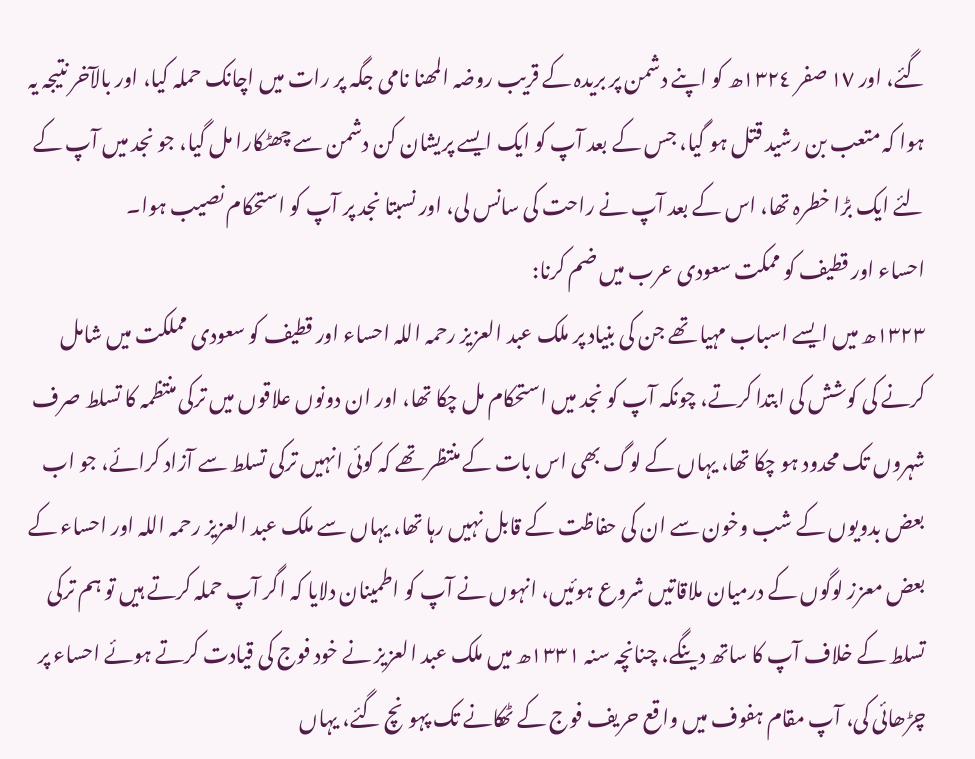گئے، اور ١٧ صفر ١٣٢٤ھ کو اپنے دشمن پر بریدہ کے قریب روضہ المھنا نامی جگہ پر رات میں اچانک حملہ کیا، اور بالآخر نتیجہ یہ ہوا کہ متعب بن رشید قتل ہو گیا، جس کے بعد آپ کو‌ ایک ایسے پریشان کن دشمن سے چھٹکارا مل گیا، جو نجد میں آپ کے لئے ایک بڑا خطرہ تھا، اس کے بعد آپ نے راحت کی سانس لی، اور نسبتا نجد پر آپ کو استحکام نصیب ہوا۔
احساء اور قطیف کو ممکت سعودی عرب میں ضم کرنا:
١٣٢٣ھ میں ایسے اسباب مہیا تھے جن کی بنیاد پر ملک عبد‌ العزیز رحمہ اللہ احساء اور قطیف کو سعودی مملکت میں شامل کرنے کی کوشش کی ابتدا کرتے، چونکہ آپ کو نجد میں استحکام مل چکا تھا، اور ان دونوں علاقوں میں ترکی منتظمہ کا تسلط صرف شہروں تک محدود ہو چکا تھا، یہاں کے لوگ بھی اس بات کے منتظر تھے کہ کوئی انہیں ترکی تسلط سے آزاد کرائے،‌ جو اب بعض بدویوں کے شب وخون سے ان کی حفاظت کے قابل نہیں رہا تھا، یہاں سے ملک عبد العزیز رحمہ اللہ اور احساء کے بعض معزز لوگوں کے درمیان ملاقاتیں شروع ہوئیں، انہوں نے آپ کو اطمینان دلایا کہ اگر آپ حملہ کرتے ہیں تو ہم ترکی تسلط کے خلاف آپ کا ساتھ دینگے، چنانچہ سنہ ١٣٣١ھ میں ملک عبد‌ العزیز نے خود فوج کی قیادت کرتے ہوئے احساء پر چڑھائی کی، آپ مقام ہفوف میں واقع حریف فوج کے ٹھکانے تک پہونچ گئے، یہاں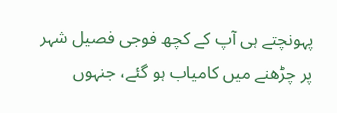پہونچتے ہی آپ کے کچھ فوجی فصیل شہر پر چڑھنے میں کامیاب ہو گئے، جنہوں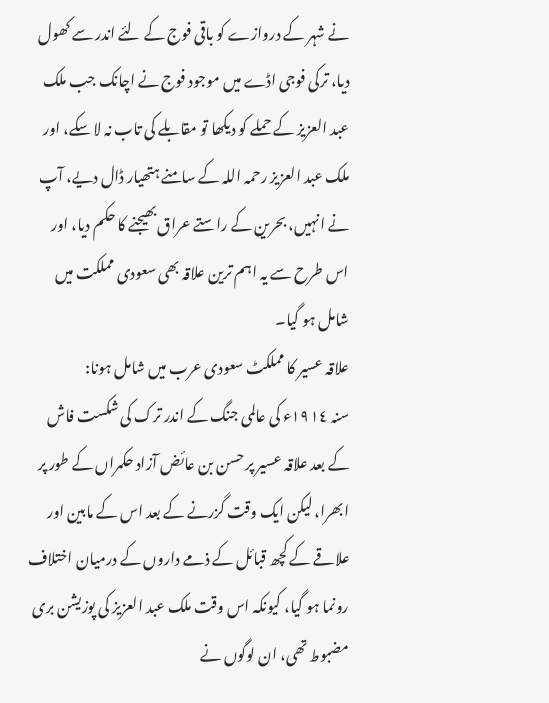نے شہر کے دروازے کو باقی فوج کے لئے اندر سے کھول دیا، ترکی فوجی اڈے میں موجود فوج نے اچانک جب ملک عبد‌ العزیز کے حملے کو دیکھا تو مقابلے کی تاب نہ لا سکے، اور ملک عبد‌ العزیز رحمہ اللہ کے سامنے ہتھیار ڈال دیے، آپ نے انہیں، بحرین کے راستے عراق بھیجنے کا حکم دیا، اور اس طرح سے یہ اہم ترین علاقہ بھی سعودی مملکت میں شامل ہو گیا۔
علاقہ عسیر کا مملکٹ سعودی عرب میں شامل ہونا:
سنہ ١٩١٤ء کی عالمی جنگ کے اندر ترک کی شکست فاش کے بعد علاقہ عسیر پر حسن بن عائض آزاد حکمراں کے طور پر‌ ابھرا، لیکن ایک وقت گزرنے کے بعد اس کے مابین اور علاقے کے کچھ قبائل کے ذمے داروں کے درمیان اختلاف رونما ہو گیا، کیونکہ اس وقت ملک عبد العزیز کی پوزیشن بری مضبوط تھی، ان لوگوں ‌نے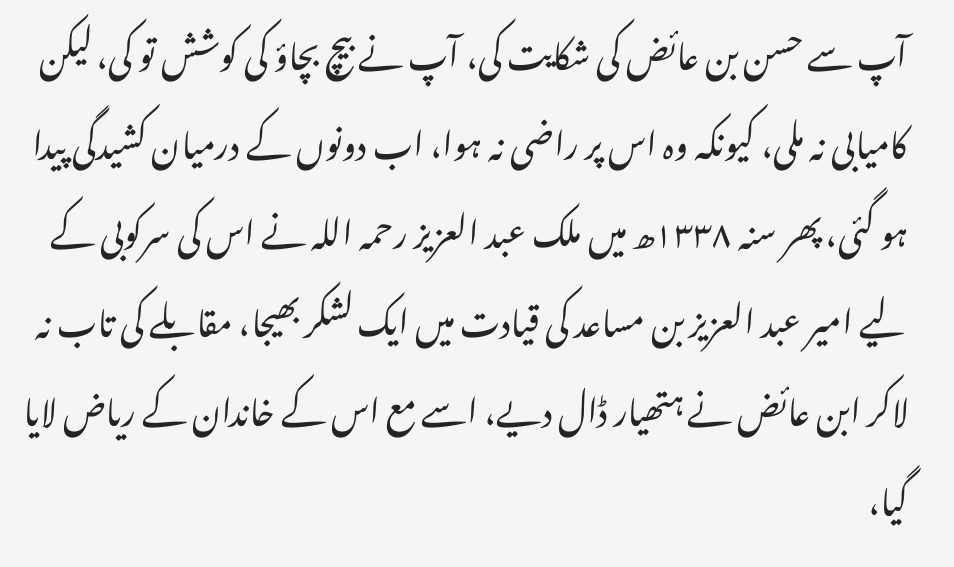آپ سے حسن بن عائض کی شکایت کی، آپ نے بیچ بچاؤ کی کوشش تو کی، لیکن کامیابی نہ ملی، کیونکہ وہ اس پر راضی نہ ہوا، اب دونوں کے درمیان کشیدگی پیدا ہو گئی، پھر سنہ ١٣٣٨ھ میں ملک عبد العزیز رحمہ اللہ نے اس کی سرکوبی کے لیے امیر عبد العزیز بن مساعد کی قیادت میں ایک لشکر بھیجا، مقابلے کی تاب نہ لاکر ابن عائض نے ہتھیار ڈال دیے، اسے مع اس کے خاندان کے ریاض لایا گیا،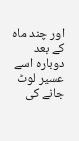اور چند ماہ کے بعد دوبارہ اسے عسیر لوٹ جانے کی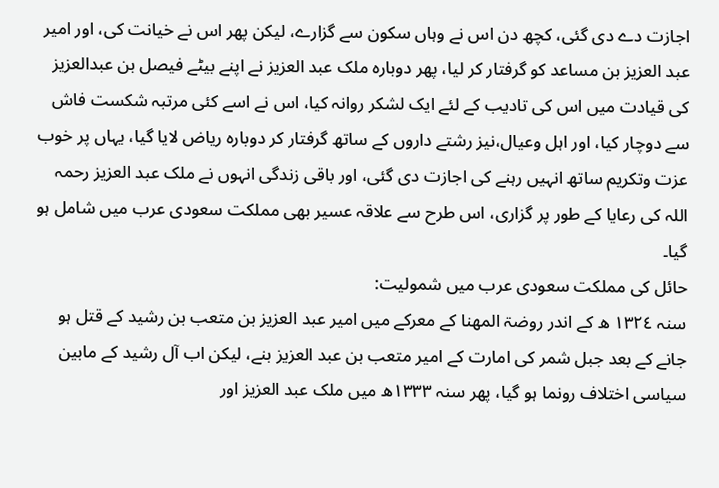اجازت دے دی گئی، کچھ دن اس نے وہاں سکون سے گزارے، لیکن پھر اس نے خیانت کی، اور امیر عبد العزیز بن مساعد کو گرفتار کر لیا، پھر دوبارہ ملک عبد العزیز نے اپنے بیٹے فیصل بن عبدالعزیز کی قیادت میں اس کی تادیب کے لئے ایک لشکر روانہ کیا، اس نے اسے کئی مرتبہ شکست فاش سے دوچار کیا، اور اہل وعیال،نیز رشتے داروں کے ساتھ گرفتار کر دوبارہ ریاض لایا گیا، یہاں پر خوب عزت وتکریم ساتھ انہیں رہنے کی اجازت دی گئی، اور باقی زندگی انہوں نے ملک عبد العزیز رحمہ اللہ کی رعایا کے طور پر گزاری، اس طرح سے علاقہ عسیر بھی مملکت سعودی عرب میں شامل ہو گیا۔
حائل کی مملکت سعودی عرب میں شمولیت:
سنہ ١٣٢٤ ھ کے اندر روضۃ ‌المھنا کے معرکے میں امیر عبد العزیز بن متعب بن رشید کے قتل ہو جانے کے بعد جبل شمر کی امارت کے امیر متعب بن عبد العزیز بنے، لیکن اب آل رشید کے مابین سیاسی اختلاف رونما ہو گیا، پھر سنہ ١٣٣٣ھ میں ملک عبد‌ العزیز اور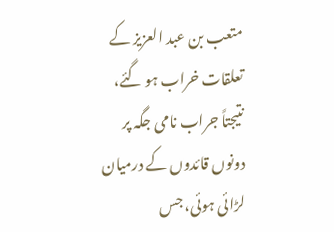متعب بن عبد العزیز کے تعلقات خراب ہو گئے، نتیجتاً جراب نامی جگہ پر دونوں قائدوں کے درمیان لڑائی ہوئی، جس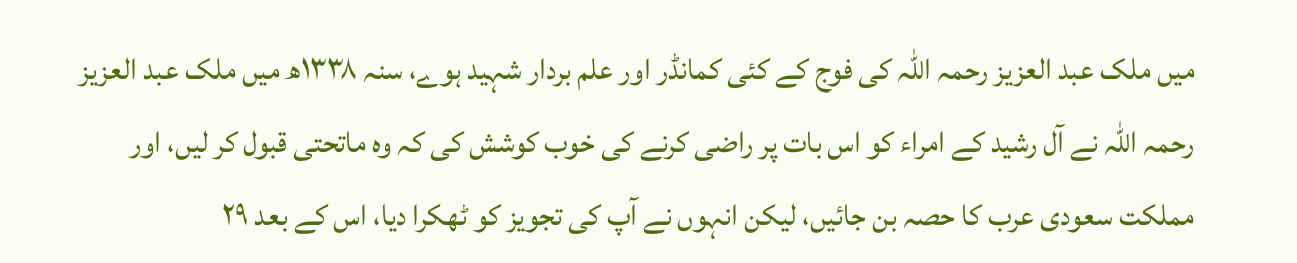میں ملک عبد‌ العزیز رحمہ اللہ کی فوج کے کئی کمانڈر اور علم بردار شہید ہوے، سنہ ١٣٣٨ھ میں ملک عبد‌ العزیز رحمہ اللہ نے آل رشید کے امراء کو اس بات پر راضی کرنے کی خوب کوشش کی کہ وہ ماتحتی قبول کر لیں، اور مملکت سعودی عرب کا حصہ بن جائیں، لیکن انہوں نے آپ کی تجویز کو ٹھکرا دیا، اس کے بعد ٢٩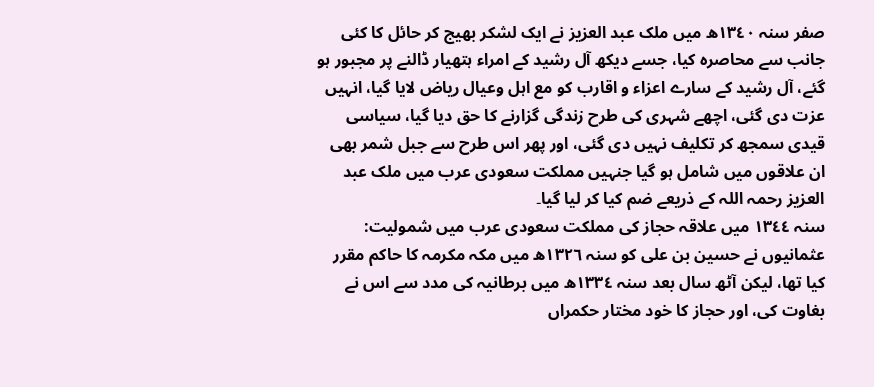صفر سنہ ١٣٤٠ھ میں ملک عبد العزیز نے ایک لشکر بھیج کر حائل کا کئی جانب سے محاصرہ کیا، جسے دیکھ آل رشید کے امراء ہتھیار ڈالنے پر مجبور ہو گئے، آل رشید کے سارے اعزاء و اقارب کو مع اہل وعیال ریاض لایا گیا، انہیں عزت دی گئی، اچھے شہری کی طرح زندگی گزارنے کا حق دیا گیا، سیاسی قیدی سمجھ کر تکلیف نہیں دی گئی، اور پھر اس طرح سے جبل شمر بھی ان علاقوں میں شامل ہو گیا جنہیں مملکت سعودی عرب میں ملک عبد‌ العزیز رحمہ اللہ کے ذریعے ضم کیا کر لیا گیا۔
سنہ ١٣٤٤ میں علاقہ حجاز کی مملکت سعودی عرب میں شمولیت:
عثمانیوں نے حسین بن علی کو سنہ ١٣٢٦ھ میں مکہ مکرمہ کا حاکم مقرر کیا تھا، لیکن آٹھ سال بعد سنہ ١٣٣٤ھ میں برطانیہ کی مدد سے اس نے بغاوت کی، اور حجاز کا خود مختار حکمراں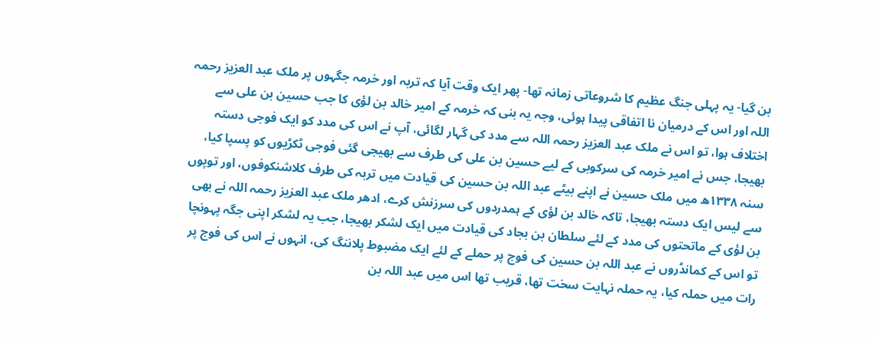بن گیا- یہ پہلی جنگ عظیم کا شروعاتی زمانہ تھا- پھر ایک وقت آیا کہ تربہ اور خرمہ جگہوں پر ملک عبد العزیز رحمہ اللہ اور اس کے درمیان نا اتفاقی پیدا ہوئی، وجہ یہ بنی کہ خرمہ کے امیر خالد بن لؤی کا جب حسین بن علی سے اختلاف ہوا، تو اس نے ملک عبد العزیز رحمہ اللہ سے مدد کی گہار لگائی، آپ نے اس کی مدد کو ایک فوجی دستہ بھیجا، جس نے امیر خرمہ کی سرکوبی کے لیے حسین بن علی کی طرف سے بھیجی گئی فوجی ٹکڑیوں کو پسپا کیا، سنہ ١٣٣٨ھ میں ملک حسین نے اپنے بیٹے عبد اللہ بن حسین کی قیادت میں تربہ کی طرف کلاشنکوفوں، اور توپوں سے لیس ایک دستہ بھیجا، تاکہ خالد بن لؤی کے ہمدردوں کی سرزنش کرے، ادھر ملک عبد العزیز رحمہ اللہ نے بھی بن لؤی کے ماتحتوں کی مدد کے لئے سلطان بن بجاد کی قیادت میں ایک لشکر بھیجا، جب یہ لشکر اپنی جگہ پہونچا تو اس کے کمانڈروں نے عبد اللہ بن حسین کی فوج پر حملے کے لئے ایک مضبوط پلاننگ کی، انہوں نے اس کی فوج پر رات میں حملہ کیا، یہ حملہ نہایت سخت تھا، قریب تھا اس میں عبد اللہ بن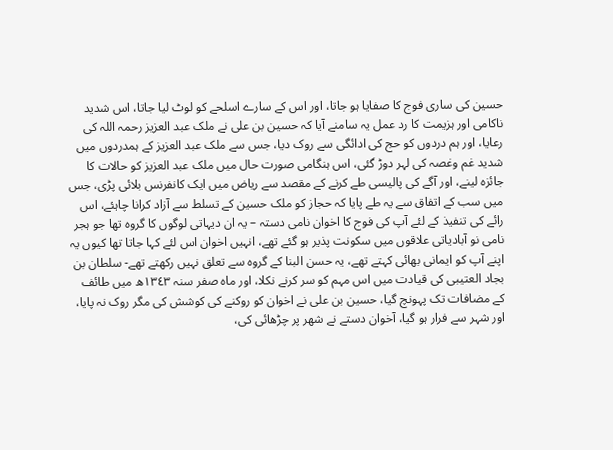حسین کی ساری فوج کا صفایا ہو جاتا، اور اس کے سارے اسلحے کو لوٹ لیا جاتا، اس شدید ناکامی اور ہزیمت کا رد عمل یہ سامنے آیا کہ حسین بن علی نے ملک عبد العزیز رحمہ اللہ کی رعایا، اور ہم دردوں کو حج کی ادائگی سے روک دیا، جس سے ملک عبد العزیز کے ہمدردوں میں شدید غم وغصہ کی لہر دوڑ گئی، اس ہنگامی صورت حال میں ملک عبد العزیز کو حالات کا جائزہ لینے، اور آگے کی پالیسی طے کرنے کے مقصد سے ریاض میں ایک کانفرنس بلائی پڑی، جس میں سب کے اتفاق سے یہ طے پایا کہ حجاز کو ملک حسین کے تسلط سے آزاد کرانا چاہئے، اس رائے کی تنفیذ کے لئے آپ کی فوج کا‌ اخوان‌ نامی دستہ – یہ ان دیہاتی لوگوں کا گروہ تھا جو ہجر نامی نو آبادیاتی علاقوں میں سکونت پذیر ہو گئے تھے، انہیں اخوان اس لئے کہا جاتا تھا کیوں یہ اپنے آپ کو ایمانی بھائی کہتے تھے، یہ حسن البنا کے گروہ سے تعلق نہیں رکھتے تھے- سلطان بن بجاد العتیبی کی قیادت میں اس مہم کو سر کرنے نکلا، اور ماہ صفر سنہ ١٣٤٣ھ میں طائف کے مضافات تک پہونچ گیا، حسین بن علی نے اخوان کو روکنے کی کوشش کی مگر روک نہ پایا، اور شہر سے فرار ہو گیا، آخوان دستے نے شھر پر چڑھائی کی،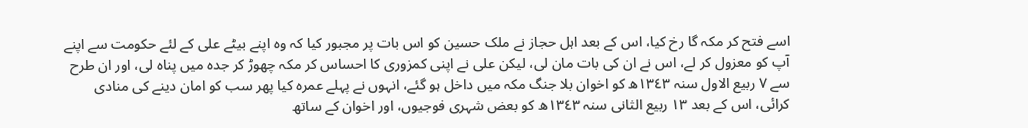اسے فتح کر مکہ گا رخ کیا،‌ اس کے بعد اہل حجاز نے ملک حسین کو اس بات پر مجبور کیا کہ وہ اپنے بیٹے علی کے لئے حکومت سے اپنے آپ کو معزول کر لے، اس نے ان کی بات مان لی، لیکن علی نے اپنی کمزوری کا احساس کر مکہ چھوڑ کر جدہ میں پناہ لی، اور ان طرح سے ٧ ربیع الاول سنہ ١٣٤٣ھ کو اخوان بلا جنگ مکہ میں داخل ہو گئے، انہوں‌ نے پہلے عمرہ کیا پھر سب کو امان دینے کی منادی کرائی، اس کے بعد ١٣‌ ربیع الثانی سنہ ١٣٤٣ھ کو بعض شہری فوجیوں، اور اخوان کے ساتھ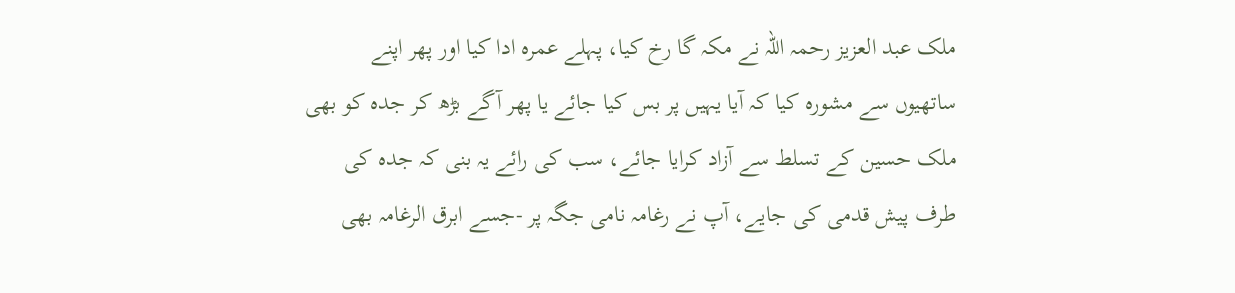ملک عبد العزیز رحمہ اللہ نے‌ مکہ گا رخ کیا، پہلے عمرہ ادا کیا اور پھر اپنے ساتھیوں سے مشورہ کیا کہ آیا یہیں پر بس کیا جائے یا پھر آگے بڑھ کر جدہ کو بھی ملک حسین کے تسلط سے آزاد کرایا جائے، سب کی رائے یہ بنی کہ جدہ کی طرف پیش قدمی کی جایے، آپ‌ نے رغامہ نامی جگہ پر -جسے ابرق الرغامہ بھی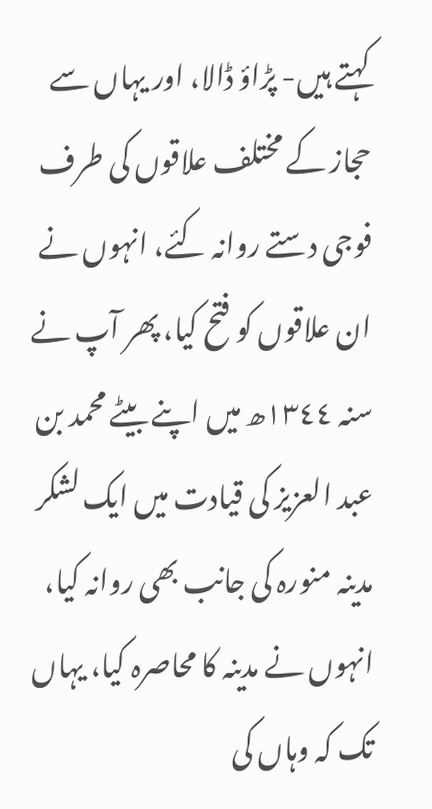کہتے ہیں- پڑاؤ ڈالا، اور یہاں سے حجاز کے مختلف علاقوں کی طرف فوجی دستے روانہ کئے، انہوں نے ان علاقوں کو فتح کیا، پھر آپ نے سنہ ١٣٤٤ھ میں اپنے بیٹے محمد بن عبد العزیز کی قیادت میں ایک لشکر مدینہ منورہ کی جانب بھی روانہ کیا، انہوں نے مدینہ کا محاصرہ کیا، یہاں تک کہ وہاں کی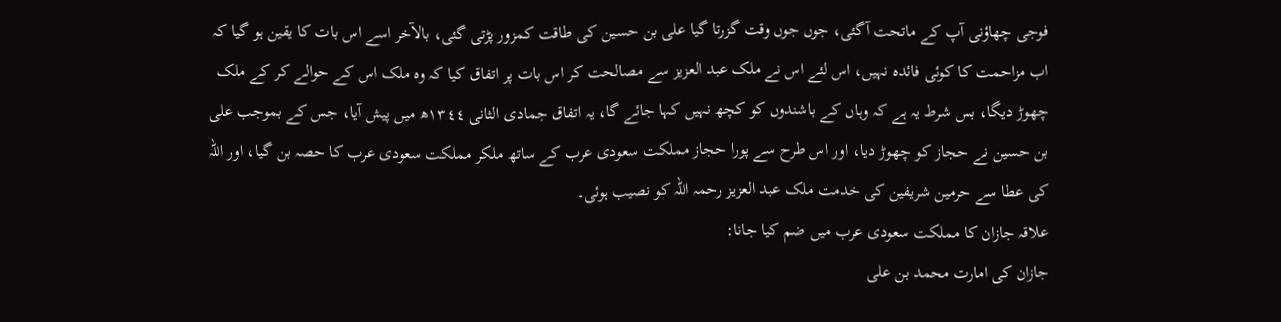فوجی چھاؤنی آپ کے ماتحت آ‌گئی،‌ جوں جوں وقت گزرتا گیا علی بن حسین کی طاقت کمزور پڑتی گئی، بالآخر اسے اس بات کا یقین ہو گیا کہ اب مزاحمت کا کوئی فائدہ نہیں، اس لئے اس نے ملک عبد العزیز سے مصالحت کر اس بات پر اتفاق کیا کہ وہ ملک اس کے حوالے کر کے ملک چھوڑ دیگا، بس شرط یہ ہے کہ وہاں کے باشندوں کو کچھ نہیں کہا جائے گا، یہ اتفاق جمادی الثانی ١٣٤٤ھ میں پیش آیا، جس کے بموجب علی بن حسین نے حجاز کو چھوڑ دیا، اور اس طرح سے ‌پورا حجاز مملکت سعودی عرب کے ساتھ ملکر مملکت‌ سعودی عرب کا حصہ بن گیا، اور اللہ کی عطا سے حرمین شریفین کی خدمت ملک عبد العزیز رحمہ اللہ کو نصیب ہوئی۔
علاقہ جازان کا مملکت سعودی عرب میں ضم کیا جانا:
جازان کی امارت محمد بن علی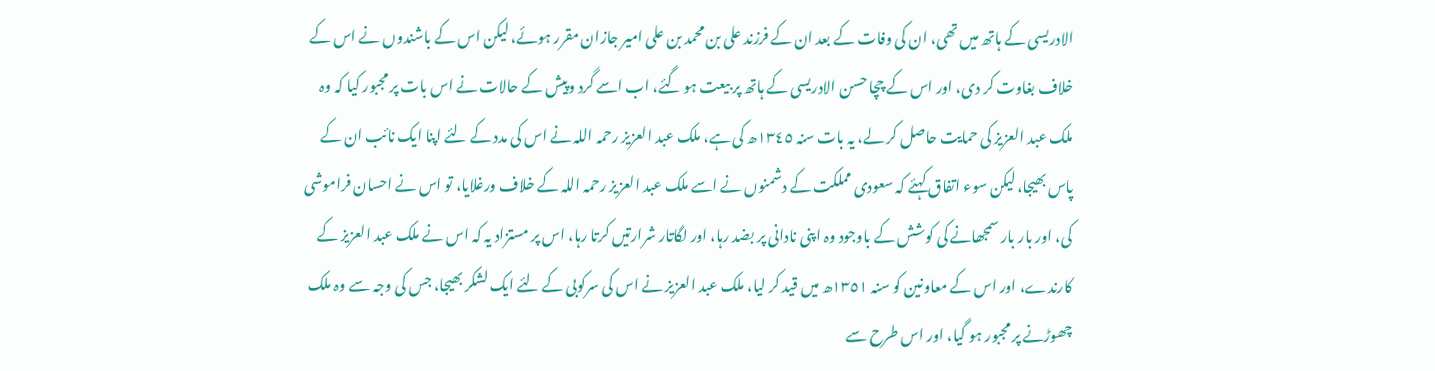الادریسی کے ہاتھ میں تھی، ان کی وفات کے بعد ان کے فرزند علی بن محمد بن علی امیر جازان مقرر ہوئے، لیکن اس کے باشندوں نے اس کے خلاف بغاوت کر دی،‌‌ اور‌ اس کے چچا حسن الادریسی کے ہاتھ پر بیعت ہو گئے، اب اسے گرد وپیش کے حالات نے اس بات پر مجبور کیا کہ وہ ملک عبد‌ العزیز کی حمایت حاصل کر لے، یہ بات سنہ ١٣٤٥ھ کی ہے، ملک عبد‌ العزیز رحمہ اللہ نے اس کی مدد کے لئے اپنا ایک نائب ان کے پاس بھیجا، لیکن سوء اتفاق کہئے کہ سعودی مملکت کے دشمنوں نے اسے ملک عبد العزیز رحمہ اللہ کے خلاف ورغلایا، تو اس نے احسان فراموشی کی، اور بار بار سمجھانے کی کوشش کے باوجود وہ اپنی نادانی پر بضد رہا، اور لگاتار شرارتیں کرتا رہا، اس پر مستزاد یہ کہ اس نے ملک عبد العزیز کے کارندے، اور اس کے معاونین کو سنہ ١٣٥١ھ میں قید کر لیا، ملک عبد‌ العزیز نے اس کی سرکوبی کے لئے ایک لشکر بھیجا، جس کی وجہ سے وہ ملک چھوڑنے پر مجبور ہو گیا، اور اس طرح سے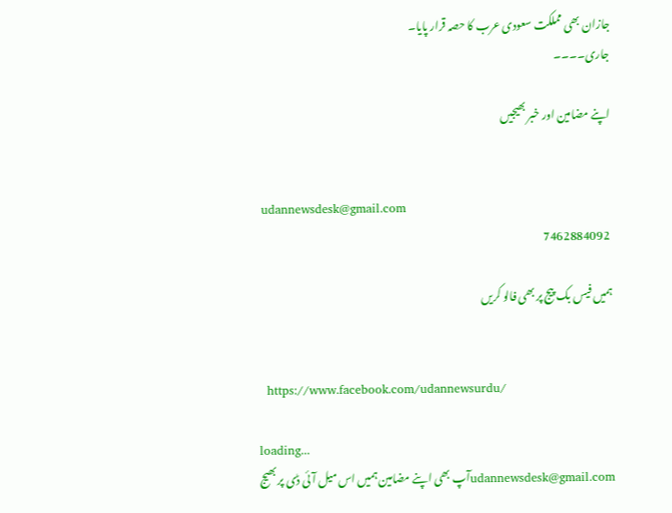جازان بھی مملکت سعودی عرب کا حصہ قرار پایا۔
جاری۔۔۔۔

اپنے مضامین اور خبر بھیجیں


 udannewsdesk@gmail.com
 7462884092

ہمیں فیس بک پیج پر بھی فالو کریں


  https://www.facebook.com/udannewsurdu/

loading...
udannewsdesk@gmail.comآپ بھی اپنے مضامین ہمیں اس میل آئی ڈی پر بھیج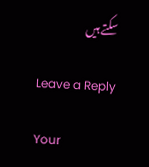سکتے ہیں

Leave a Reply

Your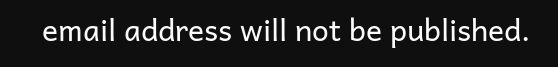email address will not be published.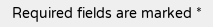Required fields are marked *